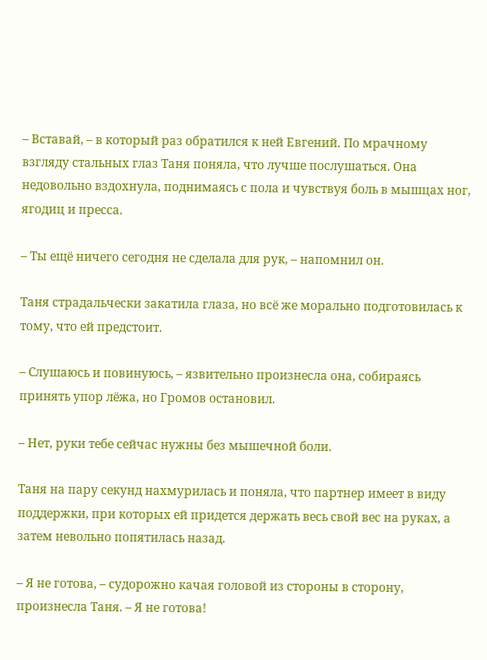– Вставай, – в который раз обратился к ней Евгений. По мрачному взгляду стальных глаз Таня поняла, что лучше послушаться. Она недовольно вздохнула, поднимаясь с пола и чувствуя боль в мышцах ног, ягодиц и пресса.

– Ты ещё ничего сегодня не сделала для рук, – напомнил он.

Таня страдальчески закатила глаза, но всё же морально подготовилась к тому, что ей предстоит.

– Слушаюсь и повинуюсь, – язвительно произнесла она, собираясь принять упор лёжа, но Громов остановил.

– Нет, руки тебе сейчас нужны без мышечной боли.

Таня на пару секунд нахмурилась и поняла, что партнер имеет в виду поддержки, при которых ей придется держать весь свой вес на руках, а затем невольно попятилась назад.

– Я не готова, – судорожно качая головой из стороны в сторону, произнесла Таня. – Я не готова!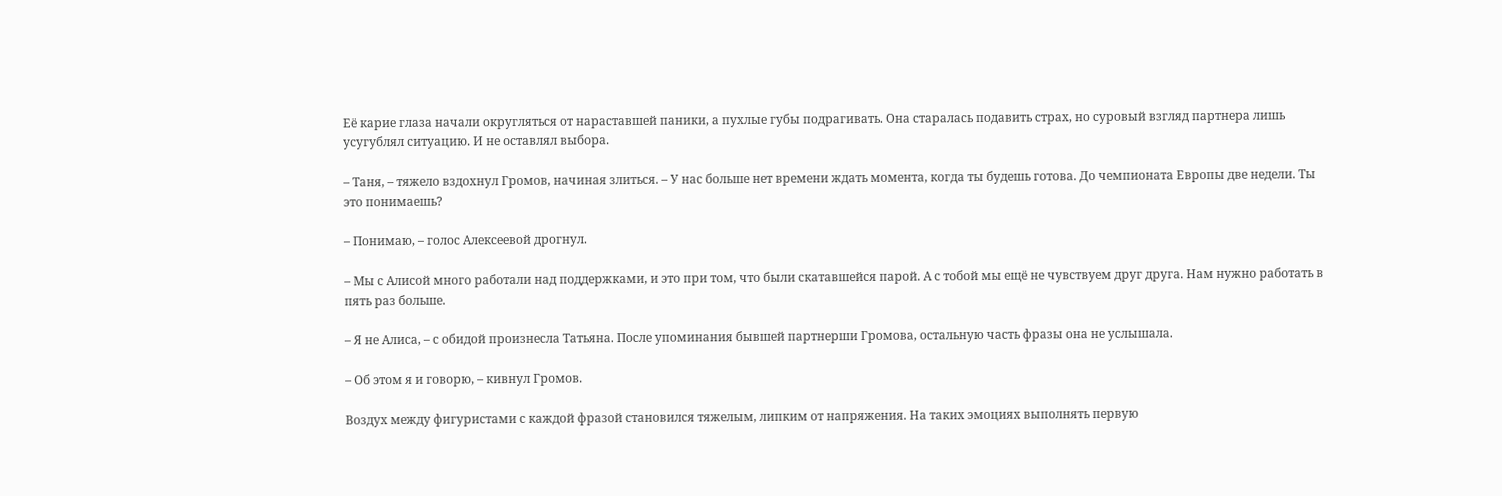Её карие глаза начали округляться от нараставшей паники, а пухлые губы подрагивать. Она старалась подавить страх, но суровый взгляд партнера лишь усугублял ситуацию. И не оставлял выбора.

– Таня, – тяжело вздохнул Громов, начиная злиться. – У нас больше нет времени ждать момента, когда ты будешь готова. До чемпионата Европы две недели. Ты это понимаешь?

– Понимаю, – голос Алексеевой дрогнул.

– Мы с Алисой много работали над поддержками, и это при том, что были скатавшейся парой. А с тобой мы ещё не чувствуем друг друга. Нам нужно работать в пять раз больше.

– Я не Алиса, – с обидой произнесла Татьяна. После упоминания бывшей партнерши Громова, остальную часть фразы она не услышала.

– Об этом я и говорю, – кивнул Громов.

Воздух между фигуристами с каждой фразой становился тяжелым, липким от напряжения. На таких эмоциях выполнять первую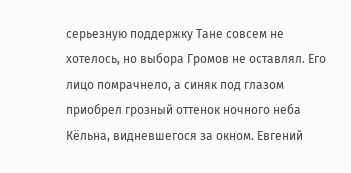серьезную поддержку Тане совсем не хотелось, но выбора Громов не оставлял. Его лицо помрачнело, а синяк под глазом приобрел грозный оттенок ночного неба Кёльна, видневшегося за окном. Евгений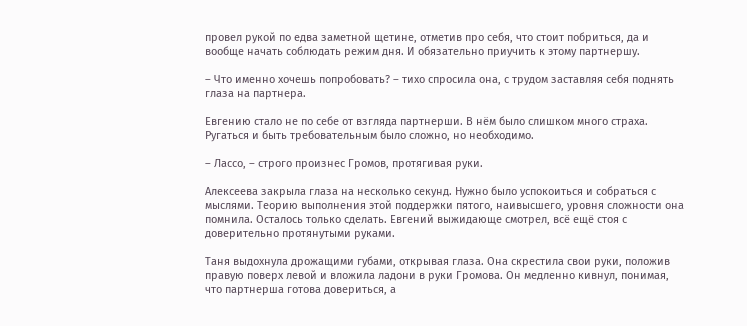провел рукой по едва заметной щетине, отметив про себя, что стоит побриться, да и вообще начать соблюдать режим дня. И обязательно приучить к этому партнершу.

– Что именно хочешь попробовать? – тихо спросила она, с трудом заставляя себя поднять глаза на партнера.

Евгению стало не по себе от взгляда партнерши. В нём было слишком много страха. Ругаться и быть требовательным было сложно, но необходимо.

– Лассо, – строго произнес Громов, протягивая руки.

Алексеева закрыла глаза на несколько секунд. Нужно было успокоиться и собраться с мыслями. Теорию выполнения этой поддержки пятого, наивысшего, уровня сложности она помнила. Осталось только сделать. Евгений выжидающе смотрел, всё ещё стоя с доверительно протянутыми руками.

Таня выдохнула дрожащими губами, открывая глаза. Она скрестила свои руки, положив правую поверх левой и вложила ладони в руки Громова. Он медленно кивнул, понимая, что партнерша готова довериться, а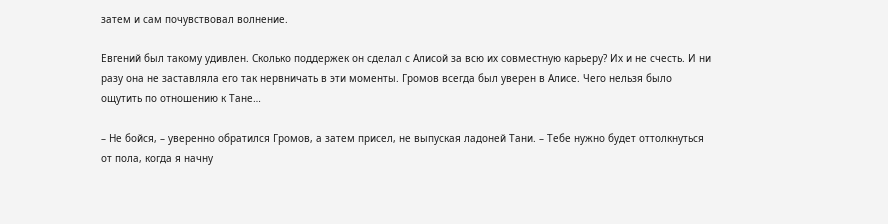затем и сам почувствовал волнение.

Евгений был такому удивлен. Сколько поддержек он сделал с Алисой за всю их совместную карьеру? Их и не счесть. И ни разу она не заставляла его так нервничать в эти моменты. Громов всегда был уверен в Алисе. Чего нельзя было ощутить по отношению к Тане…

– Не бойся, – уверенно обратился Громов, а затем присел, не выпуская ладоней Тани. – Тебе нужно будет оттолкнуться от пола, когда я начну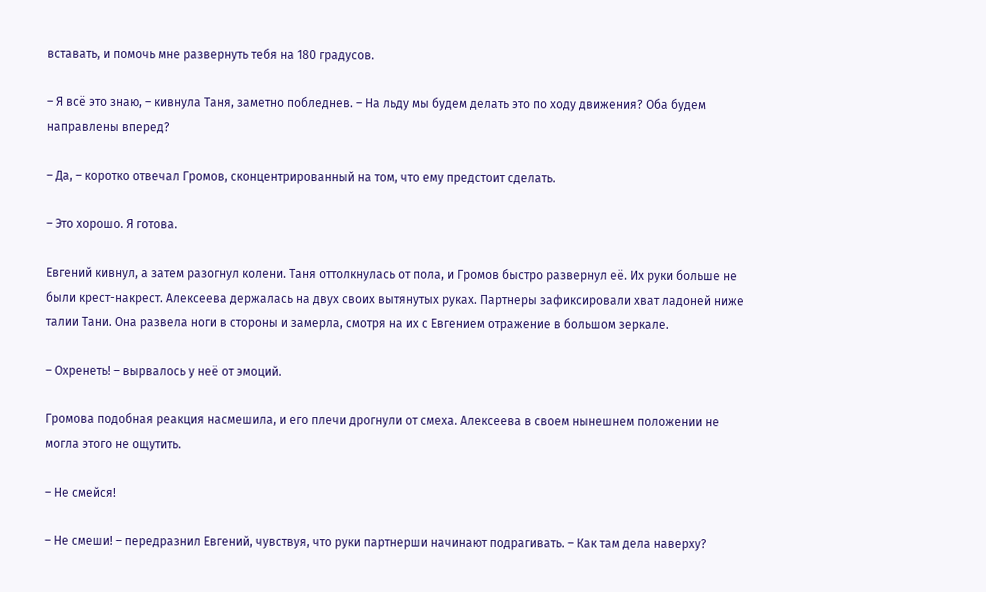вставать, и помочь мне развернуть тебя на 180 градусов.

– Я всё это знаю, – кивнула Таня, заметно побледнев. – На льду мы будем делать это по ходу движения? Оба будем направлены вперед?

– Да, – коротко отвечал Громов, сконцентрированный на том, что ему предстоит сделать.

– Это хорошо. Я готова.

Евгений кивнул, а затем разогнул колени. Таня оттолкнулась от пола, и Громов быстро развернул её. Их руки больше не были крест-накрест. Алексеева держалась на двух своих вытянутых руках. Партнеры зафиксировали хват ладоней ниже талии Тани. Она развела ноги в стороны и замерла, смотря на их с Евгением отражение в большом зеркале.

– Охренеть! – вырвалось у неё от эмоций.

Громова подобная реакция насмешила, и его плечи дрогнули от смеха. Алексеева в своем нынешнем положении не могла этого не ощутить.

– Не смейся!

– Не смеши! – передразнил Евгений, чувствуя, что руки партнерши начинают подрагивать. – Как там дела наверху?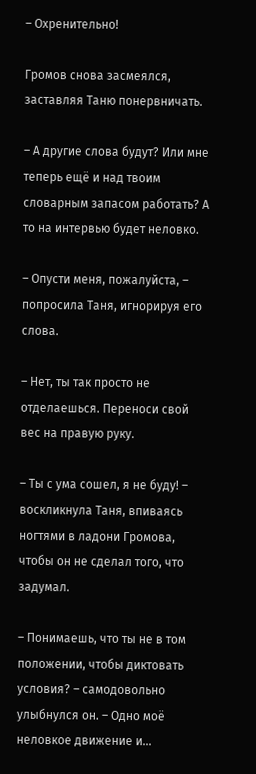– Охренительно!

Громов снова засмеялся, заставляя Таню понервничать.

– А другие слова будут? Или мне теперь ещё и над твоим словарным запасом работать? А то на интервью будет неловко.

– Опусти меня, пожалуйста, – попросила Таня, игнорируя его слова.

– Нет, ты так просто не отделаешься. Переноси свой вес на правую руку.

– Ты с ума сошел, я не буду! – воскликнула Таня, впиваясь ногтями в ладони Громова, чтобы он не сделал того, что задумал.

– Понимаешь, что ты не в том положении, чтобы диктовать условия? – самодовольно улыбнулся он. – Одно моё неловкое движение и…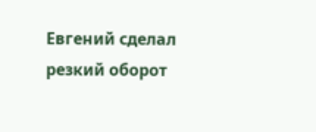Евгений сделал резкий оборот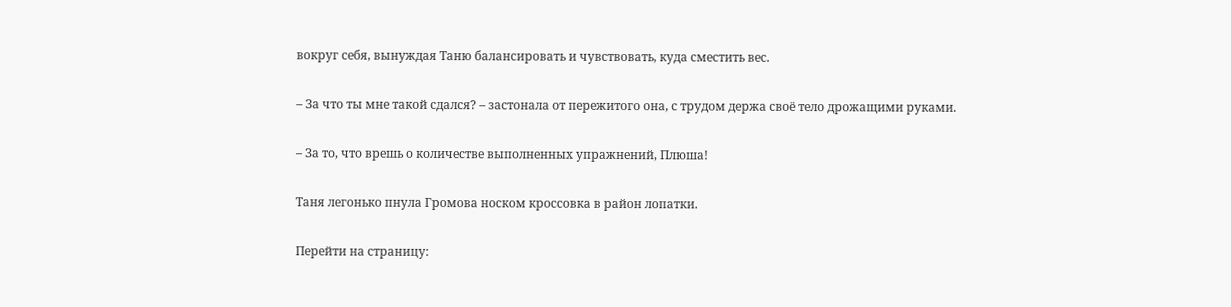вокруг себя, вынуждая Таню балансировать и чувствовать, куда сместить вес.

– За что ты мне такой сдался? – застонала от пережитого она, с трудом держа своё тело дрожащими руками.

– За то, что врешь о количестве выполненных упражнений, Плюша!

Таня легонько пнула Громова носком кроссовка в район лопатки.

Перейти на страницу: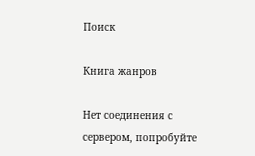Поиск

Книга жанров

Нет соединения с сервером, попробуйте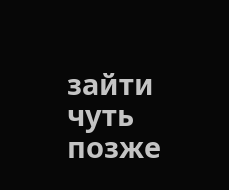зайти чуть позже